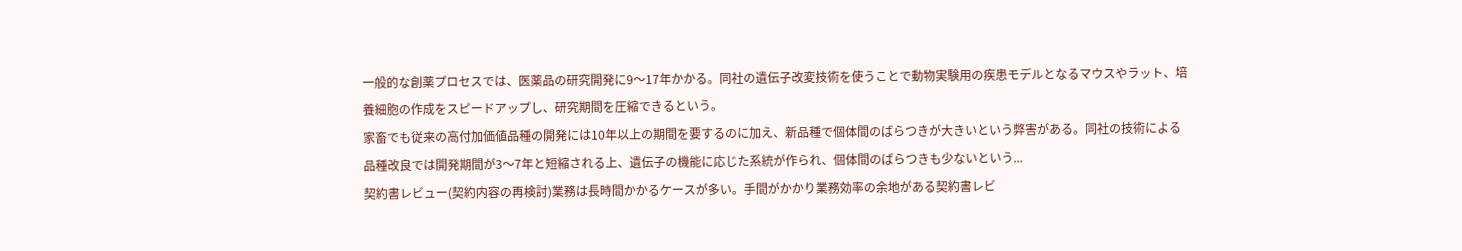一般的な創薬プロセスでは、医薬品の研究開発に9〜17年かかる。同社の遺伝子改変技術を使うことで動物実験用の疾患モデルとなるマウスやラット、培養細胞の作成をスピードアップし、研究期間を圧縮できるという。
家畜でも従来の高付加価値品種の開発には10年以上の期間を要するのに加え、新品種で個体間のばらつきが大きいという弊害がある。同社の技術による品種改良では開発期間が3〜7年と短縮される上、遺伝子の機能に応じた系統が作られ、個体間のばらつきも少ないという...
契約書レビュー(契約内容の再検討)業務は長時間かかるケースが多い。手間がかかり業務効率の余地がある契約書レビ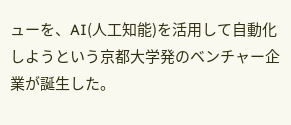ューを、AI(人工知能)を活用して自動化しようという京都大学発のベンチャー企業が誕生した。